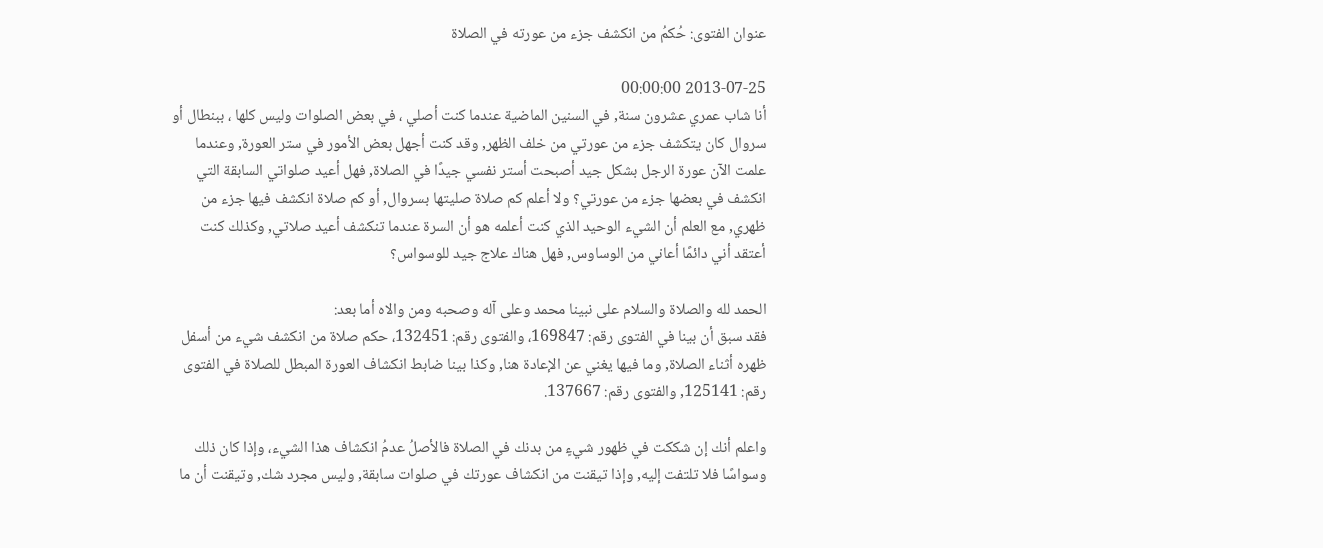عنوان الفتوى: حُكمُ من انكشف جزء من عورته في الصلاة

2013-07-25 00:00:00
أنا شاب عمري عشرون سنة, في السنين الماضية عندما كنت أصلي ، في بعض الصلوات وليس كلها ، ببنطال أو سروال كان يتكشف جزء من عورتي من خلف الظهر, وقد كنت أجهل بعض الأمور في ستر العورة, وعندما علمت الآن عورة الرجل بشكل جيد أصبحت أستر نفسي جيدًا في الصلاة, فهل أعيد صلواتي السابقة التي انكشف في بعضها جزء من عورتي؟ ولا أعلم كم صلاة صليتها بسروال, أو كم صلاة انكشف فيها جزء من ظهري, مع العلم أن الشيء الوحيد الذي كنت أعلمه هو أن السرة عندما تنكشف أعيد صلاتي, وكذلك كنت أعتقد أني دائمًا أعاني من الوساوس, فهل هناك علاج جيد للوسواس؟

الحمد لله والصلاة والسلام على نبينا محمد وعلى آله وصحبه ومن والاه أما بعد:
فقد سبق أن بينا في الفتوى رقم: 169847، والفتوى رقم: 132451، حكم صلاة من انكشف شيء من أسفل ظهره أثناء الصلاة, وما فيها يغني عن الإعادة هنا, وكذا بينا ضابط انكشاف العورة المبطل للصلاة في الفتوى رقم: 125141, والفتوى رقم: 137667.

واعلم أنك إن شككت في ظهور شيءٍ من بدنك في الصلاة فالأصلُ عدمُ انكشاف هذا الشيء، وإذا كان ذلك وسواسًا فلا تلتفت إليه, وإذا تيقنت من انكشاف عورتك في صلوات سابقة, وليس مجرد شك, وتيقنت أن ما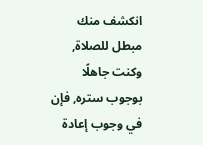انكشف منك مبطل للصلاة, وكنت جاهلًا بوجوب ستره, فإن في وجوب إعادة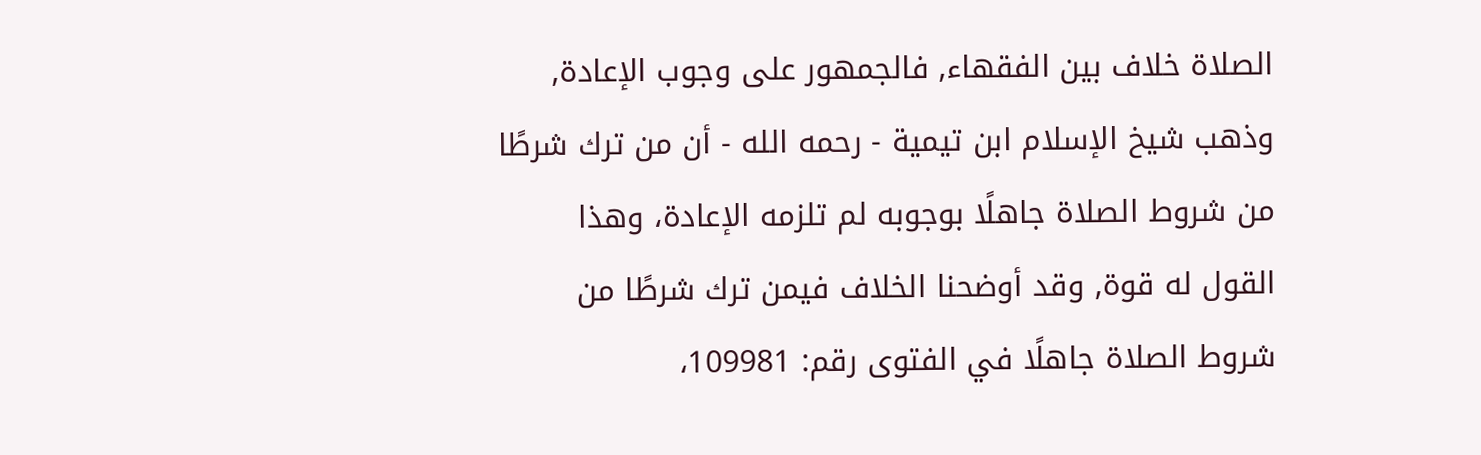الصلاة خلاف بين الفقهاء, فالجمهور على وجوب الإعادة, وذهب شيخ الإسلام ابن تيمية - رحمه الله - أن من ترك شرطًا من شروط الصلاة جاهلًا بوجوبه لم تلزمه الإعادة، وهذا القول له قوة, وقد أوضحنا الخلاف فيمن ترك شرطًا من شروط الصلاة جاهلًا في الفتوى رقم: 109981،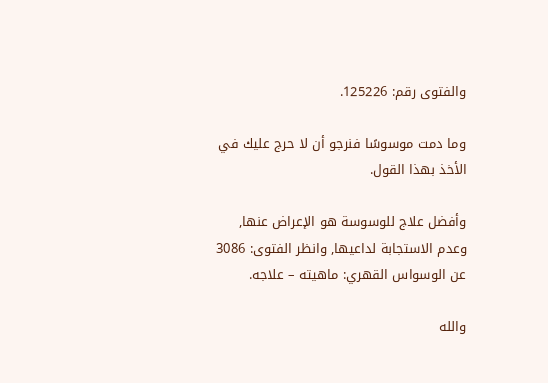والفتوى رقم: 125226.

وما دمت موسوسًا فنرجو أن لا حرج عليك في الأخذ بهذا القول.

وأفضل علاج للوسوسة هو الإعراض عنها, وعدم الاستجابة لداعيها, وانظر الفتوى: 3086 عن الوسواس القهري: ماهيته – علاجه.

والله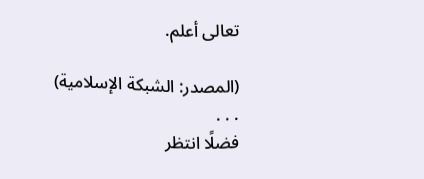تعالى أعلم.

(المصدر: الشبكة الإسلامية)
. . .
فضلًا انتظر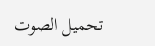تحميل الصوت